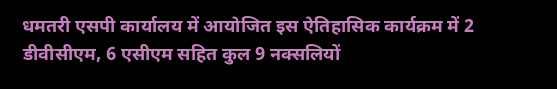धमतरी एसपी कार्यालय में आयोजित इस ऐतिहासिक कार्यक्रम में 2 डीवीसीएम, 6 एसीएम सहित कुल 9 नक्सलियों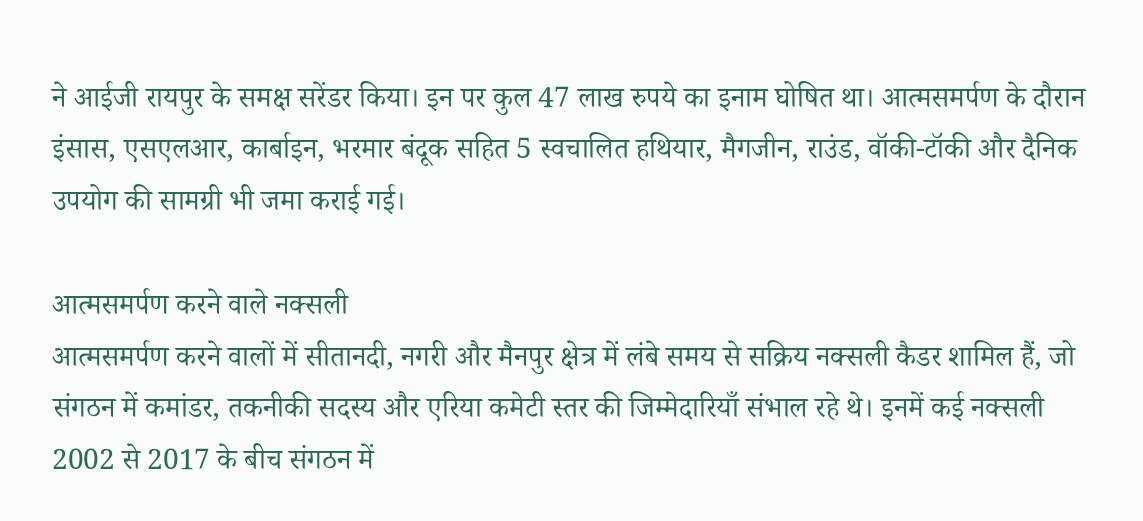ने आईजी रायपुर के समक्ष सरेंडर किया। इन पर कुल 47 लाख रुपये का इनाम घोषित था। आत्मसमर्पण के दौरान इंसास, एसएलआर, कार्बाइन, भरमार बंदूक सहित 5 स्वचालित हथियार, मैगजीन, राउंड, वॉकी-टॉकी और दैनिक उपयोग की सामग्री भी जमा कराई गई।

आत्मसमर्पण करने वाले नक्सली
आत्मसमर्पण करने वालों में सीतानदी, नगरी और मैनपुर क्षेत्र में लंबे समय से सक्रिय नक्सली कैडर शामिल हैं, जो संगठन में कमांडर, तकनीकी सदस्य और एरिया कमेटी स्तर की जिम्मेदारियाँ संभाल रहे थे। इनमें कई नक्सली 2002 से 2017 के बीच संगठन में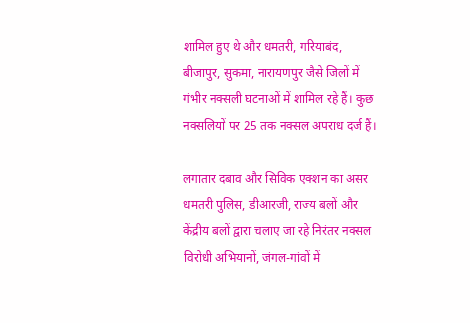शामिल हुए थे और धमतरी, गरियाबंद, बीजापुर, सुकमा, नारायणपुर जैसे जिलों में गंभीर नक्सली घटनाओं में शामिल रहे हैं। कुछ नक्सलियों पर 25 तक नक्सल अपराध दर्ज हैं।

लगातार दबाव और सिविक एक्शन का असर
धमतरी पुलिस, डीआरजी, राज्य बलों और केंद्रीय बलों द्वारा चलाए जा रहे निरंतर नक्सल विरोधी अभियानों, जंगल-गांवों में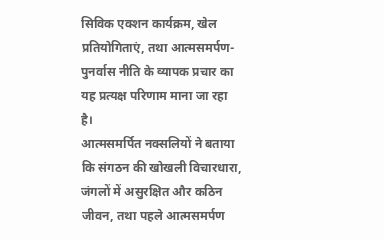सिविक एक्शन कार्यक्रम, खेल प्रतियोगिताएं, तथा आत्मसमर्पण-पुनर्वास नीति के व्यापक प्रचार का यह प्रत्यक्ष परिणाम माना जा रहा है।
आत्मसमर्पित नक्सलियों ने बताया कि संगठन की खोखली विचारधारा, जंगलों में असुरक्षित और कठिन जीवन, तथा पहले आत्मसमर्पण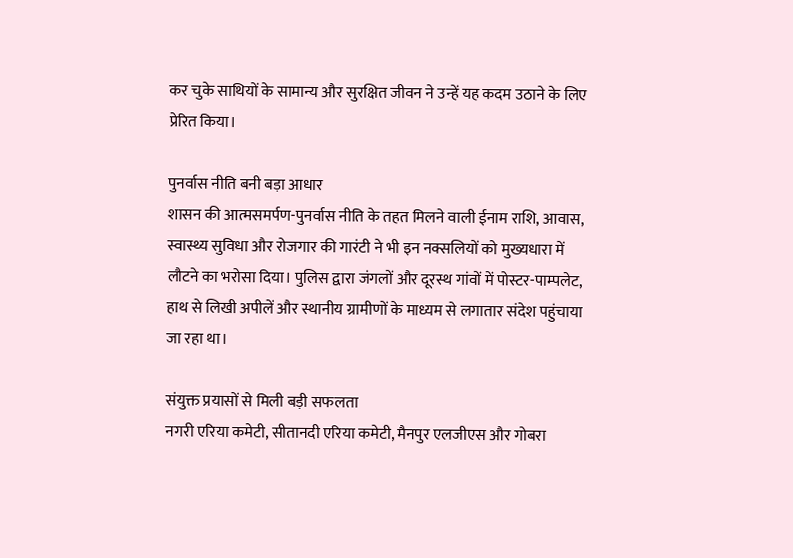कर चुके साथियों के सामान्य और सुरक्षित जीवन ने उन्हें यह कदम उठाने के लिए प्रेरित किया।

पुनर्वास नीति बनी बड़ा आधार
शासन की आत्मसमर्पण-पुनर्वास नीति के तहत मिलने वाली ईनाम राशि, आवास, स्वास्थ्य सुविधा और रोजगार की गारंटी ने भी इन नक्सलियों को मुख्यधारा में लौटने का भरोसा दिया। पुलिस द्वारा जंगलों और दूरस्थ गांवों में पोस्टर-पाम्पलेट, हाथ से लिखी अपीलें और स्थानीय ग्रामीणों के माध्यम से लगातार संदेश पहुंचाया जा रहा था।

संयुक्त प्रयासों से मिली बड़ी सफलता
नगरी एरिया कमेटी, सीतानदी एरिया कमेटी, मैनपुर एलजीएस और गोबरा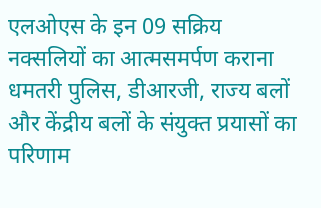एलओएस के इन 09 सक्रिय नक्सलियों का आत्मसमर्पण कराना धमतरी पुलिस, डीआरजी, राज्य बलों और केंद्रीय बलों के संयुक्त प्रयासों का परिणाम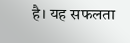है। यह सफलता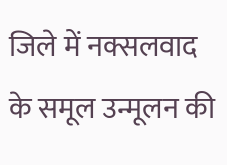जिले में नक्सलवाद के समूल उन्मूलन की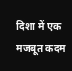दिशा में एक मजबूत कदम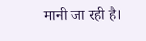मानी जा रही है।